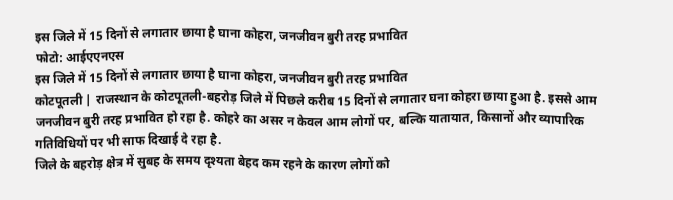इस जिले में 15 दिनों से लगातार छाया है घाना कोहरा, जनजीवन बुरी तरह प्रभावित
फोटो: आईएएनएस
इस जिले में 15 दिनों से लगातार छाया है घाना कोहरा, जनजीवन बुरी तरह प्रभावित
कोटपूतली | राजस्थान के कोटपूतली-बहरोड़ जिले में पिछले करीब 15 दिनों से लगातार घना कोहरा छाया हुआ है. इससे आम जनजीवन बुरी तरह प्रभावित हो रहा है. कोहरे का असर न केवल आम लोगों पर, बल्कि यातायात, किसानों और व्यापारिक गतिविधियों पर भी साफ दिखाई दे रहा है.
जिले के बहरोड़ क्षेत्र में सुबह के समय दृश्यता बेहद कम रहने के कारण लोगों को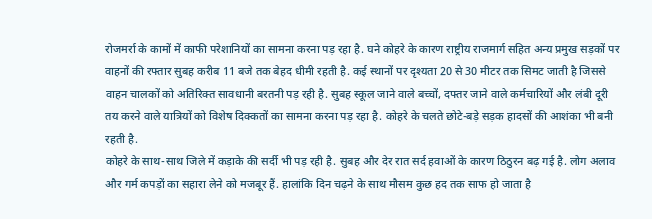रोजमर्रा के कामों में काफी परेशानियों का सामना करना पड़ रहा है. घने कोहरे के कारण राष्ट्रीय राजमार्ग सहित अन्य प्रमुख सड़कों पर वाहनों की रफ्तार सुबह करीब 11 बजे तक बेहद धीमी रहती है. कई स्थानों पर दृश्यता 20 से 30 मीटर तक सिमट जाती है जिससे वाहन चालकों को अतिरिक्त सावधानी बरतनी पड़ रही है. सुबह स्कूल जाने वाले बच्चों, दफ्तर जाने वाले कर्मचारियों और लंबी दूरी तय करने वाले यात्रियों को विशेष दिक्कतों का सामना करना पड़ रहा है. कोहरे के चलते छोटे-बड़े सड़क हादसों की आशंका भी बनी रहती है.
कोहरे के साथ-साथ जिले में कड़ाके की सर्दी भी पड़ रही है. सुबह और देर रात सर्द हवाओं के कारण ठिठुरन बढ़ गई है. लोग अलाव और गर्म कपड़ों का सहारा लेने को मजबूर हैं. हालांकि दिन चढ़ने के साथ मौसम कुछ हद तक साफ हो जाता है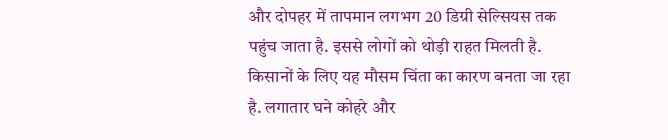और दोपहर में तापमान लगभग 20 डिग्री सेल्सियस तक पहुंच जाता है. इससे लोगों को थोड़ी राहत मिलती है.
किसानों के लिए यह मौसम चिंता का कारण बनता जा रहा है. लगातार घने कोहरे और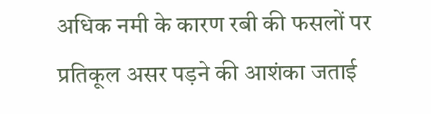अधिक नमी के कारण रबी की फसलों पर प्रतिकूल असर पड़ने की आशंका जताई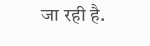जा रही है.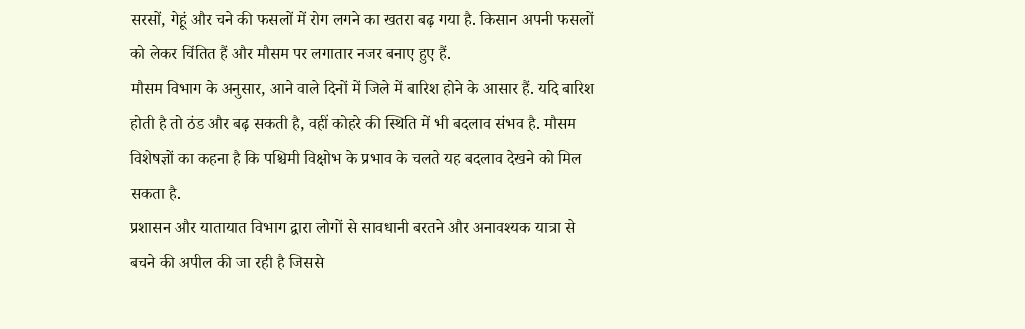सरसों, गेहूं और चने की फसलों में रोग लगने का खतरा बढ़ गया है. किसान अपनी फसलों को लेकर चिंतित हैं और मौसम पर लगातार नजर बनाए हुए हैं.
मौसम विभाग के अनुसार, आने वाले दिनों में जिले में बारिश होने के आसार हैं. यदि बारिश होती है तो ठंड और बढ़ सकती है, वहीं कोहरे की स्थिति में भी बदलाव संभव है. मौसम विशेषज्ञों का कहना है कि पश्चिमी विक्षोभ के प्रभाव के चलते यह बदलाव देखने को मिल सकता है.
प्रशासन और यातायात विभाग द्वारा लोगों से सावधानी बरतने और अनावश्यक यात्रा से बचने की अपील की जा रही है जिससे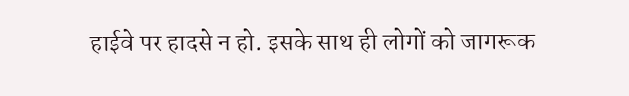हाईवे पर हादसे न हो. इसके साथ ही लोगों को जागरूक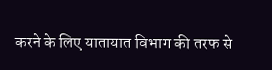करने के लिए यातायात विभाग की तरफ से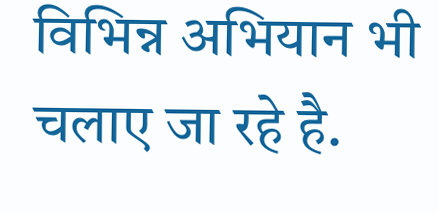विभिन्न अभियान भी चलाए जा रहे है.